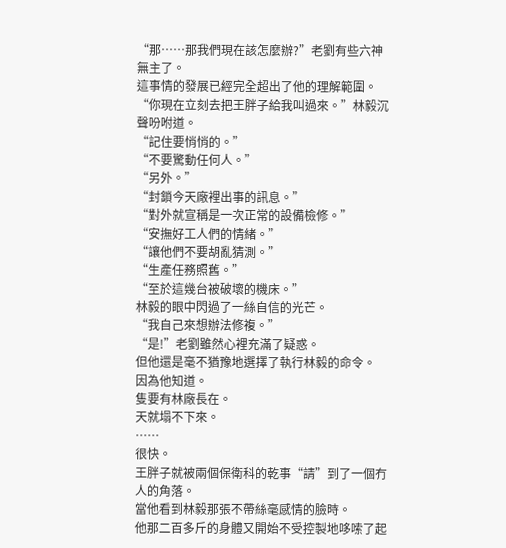“那……那我們現在該怎麼辦?”老劉有些六神無主了。
這事情的發展已經完全超出了他的理解範圍。
“你現在立刻去把王胖子給我叫過來。”林毅沉聲吩咐道。
“記住要悄悄的。”
“不要驚動任何人。”
“另外。”
“封鎖今天廠裡出事的訊息。”
“對外就宣稱是一次正常的設備檢修。”
“安撫好工人們的情緒。”
“讓他們不要胡亂猜測。”
“生產任務照舊。”
“至於這幾台被破壞的機床。”
林毅的眼中閃過了一絲自信的光芒。
“我自己來想辦法修複。”
“是!”老劉雖然心裡充滿了疑惑。
但他還是毫不猶豫地選擇了執行林毅的命令。
因為他知道。
隻要有林廠長在。
天就塌不下來。
……
很快。
王胖子就被兩個保衛科的乾事“請”到了一個冇人的角落。
當他看到林毅那張不帶絲毫感情的臉時。
他那二百多斤的身體又開始不受控製地哆嗦了起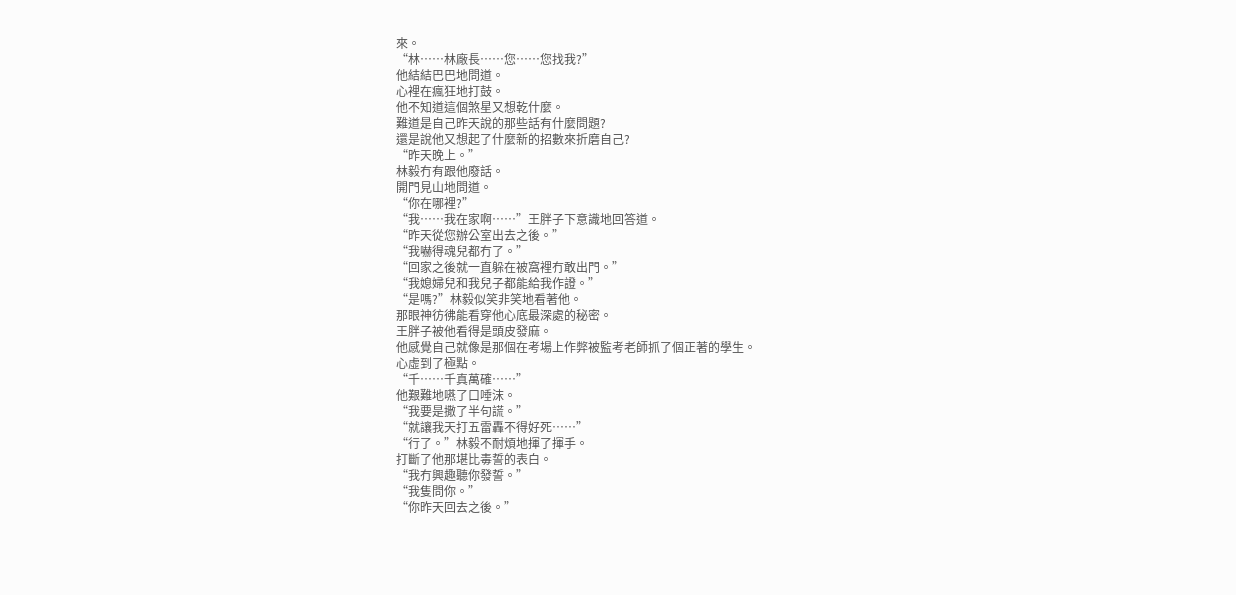來。
“林……林廠長……您……您找我?”
他結結巴巴地問道。
心裡在瘋狂地打鼓。
他不知道這個煞星又想乾什麼。
難道是自己昨天說的那些話有什麼問題?
還是說他又想起了什麼新的招數來折磨自己?
“昨天晚上。”
林毅冇有跟他廢話。
開門見山地問道。
“你在哪裡?”
“我……我在家啊……”王胖子下意識地回答道。
“昨天從您辦公室出去之後。”
“我嚇得魂兒都冇了。”
“回家之後就一直躲在被窩裡冇敢出門。”
“我媳婦兒和我兒子都能給我作證。”
“是嗎?”林毅似笑非笑地看著他。
那眼神彷彿能看穿他心底最深處的秘密。
王胖子被他看得是頭皮發麻。
他感覺自己就像是那個在考場上作弊被監考老師抓了個正著的學生。
心虛到了極點。
“千……千真萬確……”
他艱難地嚥了口唾沫。
“我要是撒了半句謊。”
“就讓我天打五雷轟不得好死……”
“行了。”林毅不耐煩地揮了揮手。
打斷了他那堪比毒誓的表白。
“我冇興趣聽你發誓。”
“我隻問你。”
“你昨天回去之後。”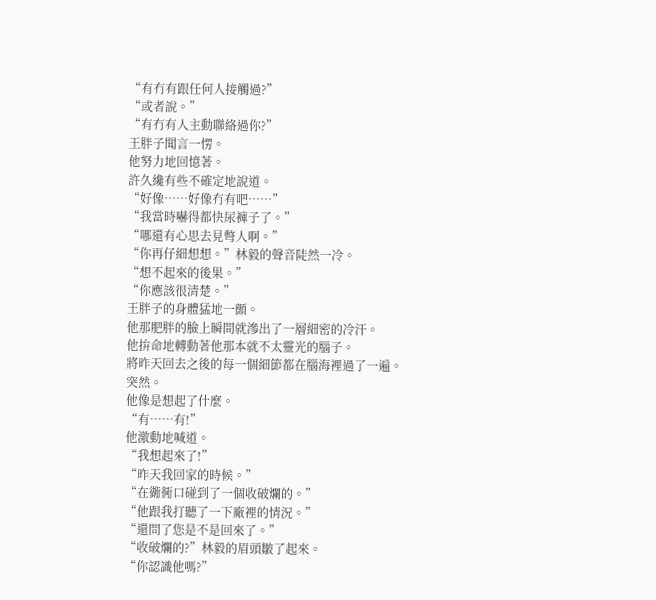“有冇有跟任何人接觸過?”
“或者說。”
“有冇有人主動聯絡過你?”
王胖子聞言一愣。
他努力地回憶著。
許久纔有些不確定地說道。
“好像……好像冇有吧……”
“我當時嚇得都快尿褲子了。”
“哪還有心思去見彆人啊。”
“你再仔細想想。”林毅的聲音陡然一冷。
“想不起來的後果。”
“你應該很清楚。”
王胖子的身體猛地一顫。
他那肥胖的臉上瞬間就滲出了一層細密的冷汗。
他拚命地轉動著他那本就不太靈光的腦子。
將昨天回去之後的每一個細節都在腦海裡過了一遍。
突然。
他像是想起了什麼。
“有……有!”
他激動地喊道。
“我想起來了!”
“昨天我回家的時候。”
“在衚衕口碰到了一個收破爛的。”
“他跟我打聽了一下廠裡的情況。”
“還問了您是不是回來了。”
“收破爛的?”林毅的眉頭皺了起來。
“你認識他嗎?”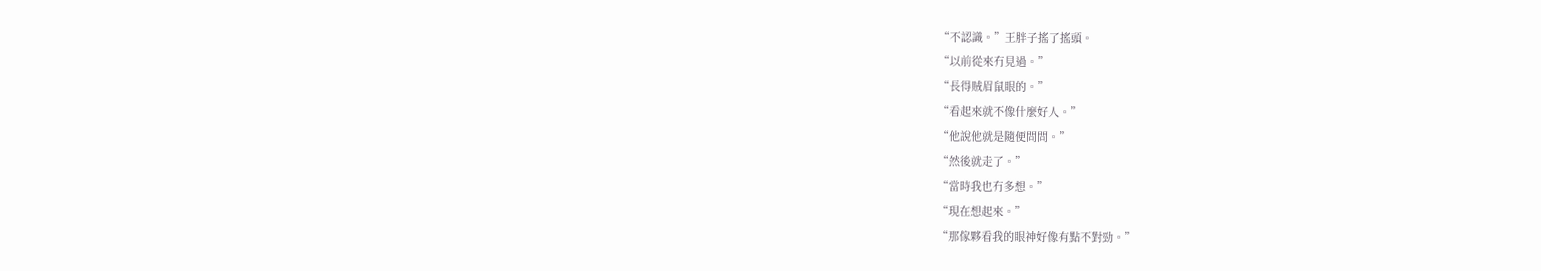“不認識。”王胖子搖了搖頭。
“以前從來冇見過。”
“長得賊眉鼠眼的。”
“看起來就不像什麼好人。”
“他說他就是隨便問問。”
“然後就走了。”
“當時我也冇多想。”
“現在想起來。”
“那傢夥看我的眼神好像有點不對勁。”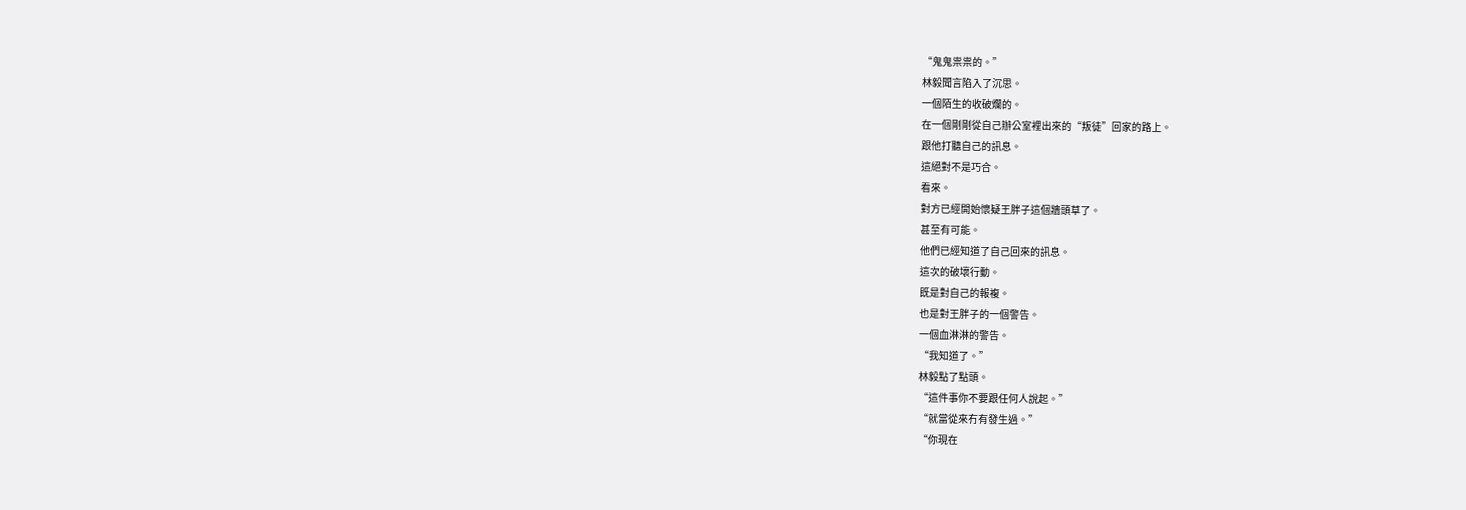“鬼鬼祟祟的。”
林毅聞言陷入了沉思。
一個陌生的收破爛的。
在一個剛剛從自己辦公室裡出來的“叛徒”回家的路上。
跟他打聽自己的訊息。
這絕對不是巧合。
看來。
對方已經開始懷疑王胖子這個牆頭草了。
甚至有可能。
他們已經知道了自己回來的訊息。
這次的破壞行動。
既是對自己的報複。
也是對王胖子的一個警告。
一個血淋淋的警告。
“我知道了。”
林毅點了點頭。
“這件事你不要跟任何人說起。”
“就當從來冇有發生過。”
“你現在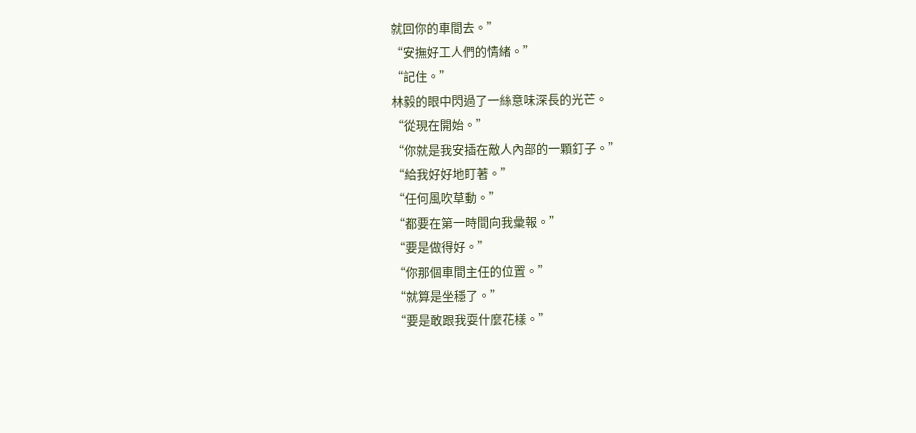就回你的車間去。”
“安撫好工人們的情緒。”
“記住。”
林毅的眼中閃過了一絲意味深長的光芒。
“從現在開始。”
“你就是我安插在敵人內部的一顆釘子。”
“給我好好地盯著。”
“任何風吹草動。”
“都要在第一時間向我彙報。”
“要是做得好。”
“你那個車間主任的位置。”
“就算是坐穩了。”
“要是敢跟我耍什麼花樣。”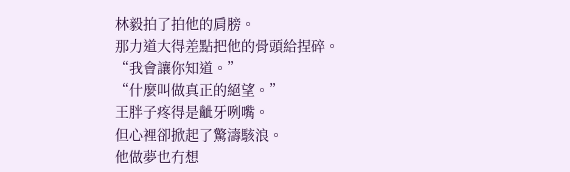林毅拍了拍他的肩膀。
那力道大得差點把他的骨頭給捏碎。
“我會讓你知道。”
“什麼叫做真正的絕望。”
王胖子疼得是齜牙咧嘴。
但心裡卻掀起了驚濤駭浪。
他做夢也冇想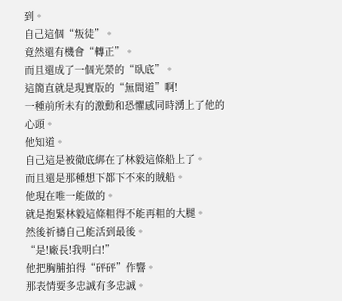到。
自己這個“叛徒”。
竟然還有機會“轉正”。
而且還成了一個光榮的“臥底”。
這簡直就是現實版的“無間道”啊!
一種前所未有的激動和恐懼感同時湧上了他的心頭。
他知道。
自己這是被徹底綁在了林毅這條船上了。
而且還是那種想下都下不來的賊船。
他現在唯一能做的。
就是抱緊林毅這條粗得不能再粗的大腿。
然後祈禱自己能活到最後。
“是!廠長!我明白!”
他把胸脯拍得“砰砰”作響。
那表情要多忠誠有多忠誠。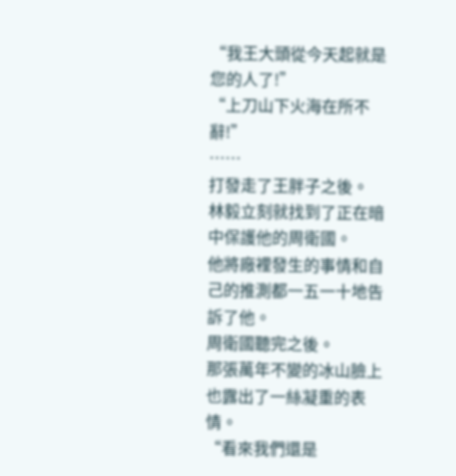“我王大頭從今天起就是您的人了!”
“上刀山下火海在所不辭!”
……
打發走了王胖子之後。
林毅立刻就找到了正在暗中保護他的周衛國。
他將廠裡發生的事情和自己的推測都一五一十地告訴了他。
周衛國聽完之後。
那張萬年不變的冰山臉上也露出了一絲凝重的表情。
“看來我們還是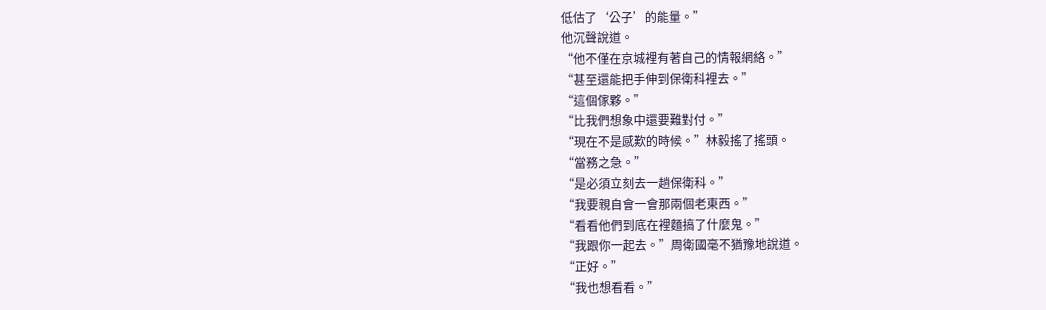低估了‘公子’的能量。”
他沉聲說道。
“他不僅在京城裡有著自己的情報網絡。”
“甚至還能把手伸到保衛科裡去。”
“這個傢夥。”
“比我們想象中還要難對付。”
“現在不是感歎的時候。”林毅搖了搖頭。
“當務之急。”
“是必須立刻去一趟保衛科。”
“我要親自會一會那兩個老東西。”
“看看他們到底在裡麵搞了什麼鬼。”
“我跟你一起去。”周衛國毫不猶豫地說道。
“正好。”
“我也想看看。”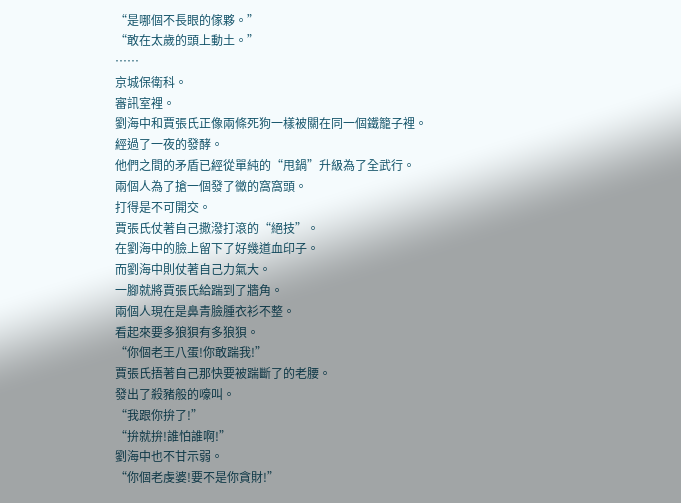“是哪個不長眼的傢夥。”
“敢在太歲的頭上動土。”
……
京城保衛科。
審訊室裡。
劉海中和賈張氏正像兩條死狗一樣被關在同一個鐵籠子裡。
經過了一夜的發酵。
他們之間的矛盾已經從單純的“甩鍋”升級為了全武行。
兩個人為了搶一個發了黴的窩窩頭。
打得是不可開交。
賈張氏仗著自己撒潑打滾的“絕技”。
在劉海中的臉上留下了好幾道血印子。
而劉海中則仗著自己力氣大。
一腳就將賈張氏給踹到了牆角。
兩個人現在是鼻青臉腫衣衫不整。
看起來要多狼狽有多狼狽。
“你個老王八蛋!你敢踹我!”
賈張氏捂著自己那快要被踹斷了的老腰。
發出了殺豬般的嚎叫。
“我跟你拚了!”
“拚就拚!誰怕誰啊!”
劉海中也不甘示弱。
“你個老虔婆!要不是你貪財!”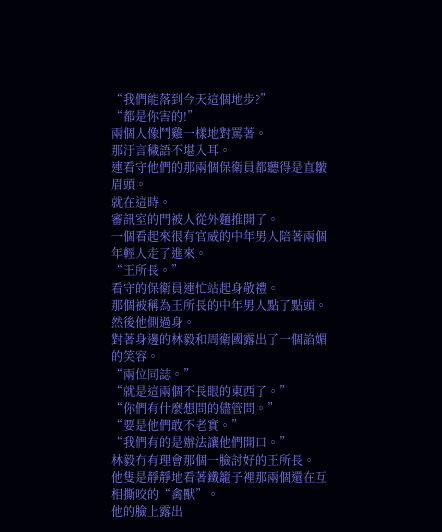“我們能落到今天這個地步?”
“都是你害的!”
兩個人像鬥雞一樣地對罵著。
那汙言穢語不堪入耳。
連看守他們的那兩個保衛員都聽得是直皺眉頭。
就在這時。
審訊室的門被人從外麵推開了。
一個看起來很有官威的中年男人陪著兩個年輕人走了進來。
“王所長。”
看守的保衛員連忙站起身敬禮。
那個被稱為王所長的中年男人點了點頭。
然後他側過身。
對著身邊的林毅和周衛國露出了一個諂媚的笑容。
“兩位同誌。”
“就是這兩個不長眼的東西了。”
“你們有什麼想問的儘管問。”
“要是他們敢不老實。”
“我們有的是辦法讓他們開口。”
林毅冇有理會那個一臉討好的王所長。
他隻是靜靜地看著鐵籠子裡那兩個還在互相撕咬的“禽獸”。
他的臉上露出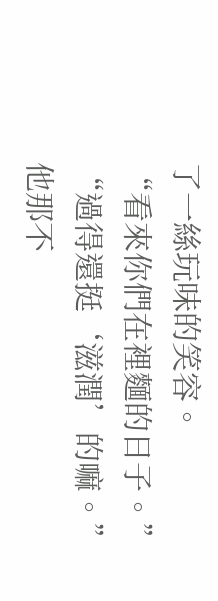了一絲玩味的笑容。
“看來你們在裡麵的日子。”
“過得還挺‘滋潤’的嘛。”
他那不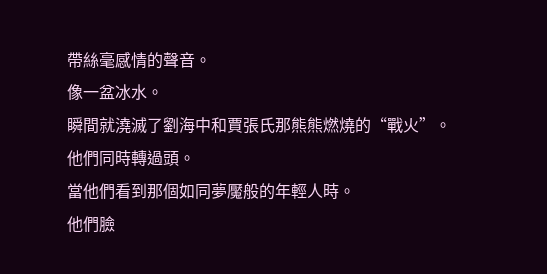帶絲毫感情的聲音。
像一盆冰水。
瞬間就澆滅了劉海中和賈張氏那熊熊燃燒的“戰火”。
他們同時轉過頭。
當他們看到那個如同夢魘般的年輕人時。
他們臉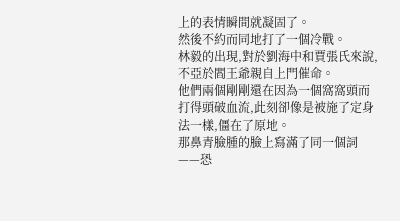上的表情瞬間就凝固了。
然後不約而同地打了一個冷戰。
林毅的出現,對於劉海中和賈張氏來說,不亞於閻王爺親自上門催命。
他們兩個剛剛還在因為一個窩窩頭而打得頭破血流,此刻卻像是被施了定身法一樣,僵在了原地。
那鼻青臉腫的臉上寫滿了同一個詞——恐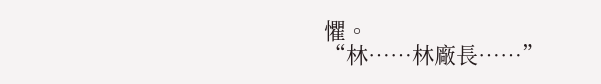懼。
“林……林廠長……”